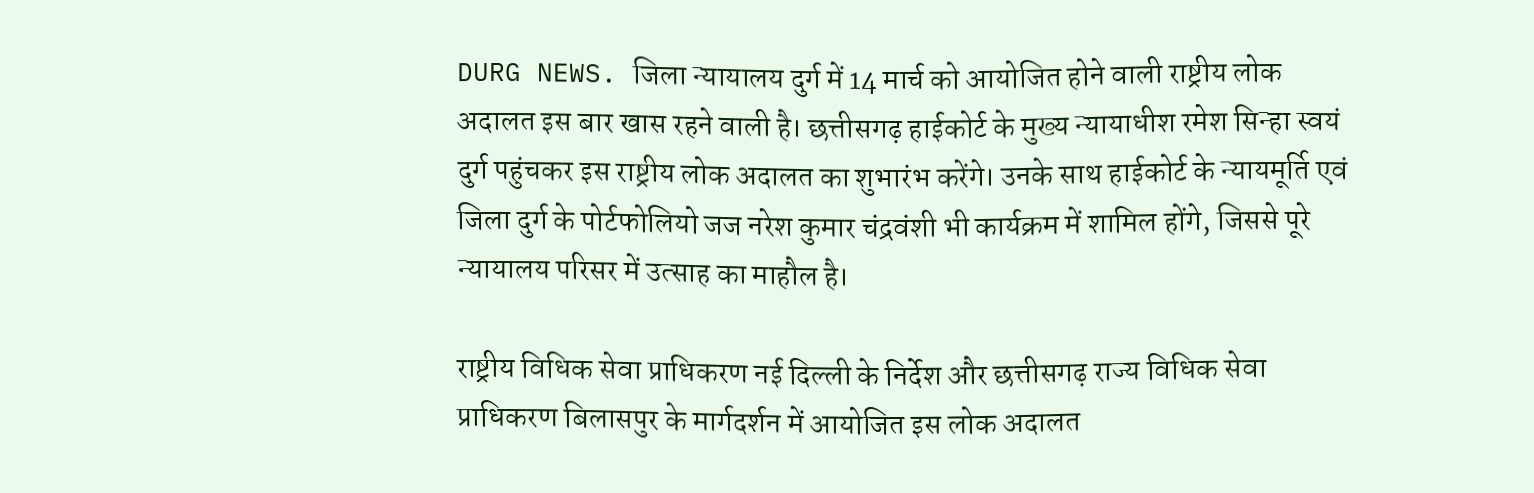DURG NEWS. जिला न्यायालय दुर्ग में 14 मार्च को आयोजित होने वाली राष्ट्रीय लोक अदालत इस बार खास रहने वाली है। छत्तीसगढ़ हाईकोर्ट के मुख्य न्यायाधीश रमेश सिन्हा स्वयं दुर्ग पहुंचकर इस राष्ट्रीय लोक अदालत का शुभारंभ करेंगे। उनके साथ हाईकोर्ट के न्यायमूर्ति एवं जिला दुर्ग के पोर्टफोलियो जज नरेश कुमार चंद्रवंशी भी कार्यक्रम में शामिल होंगे, जिससे पूरे न्यायालय परिसर में उत्साह का माहौल है।

राष्ट्रीय विधिक सेवा प्राधिकरण नई दिल्ली के निर्देश और छत्तीसगढ़ राज्य विधिक सेवा प्राधिकरण बिलासपुर के मार्गदर्शन में आयोजित इस लोक अदालत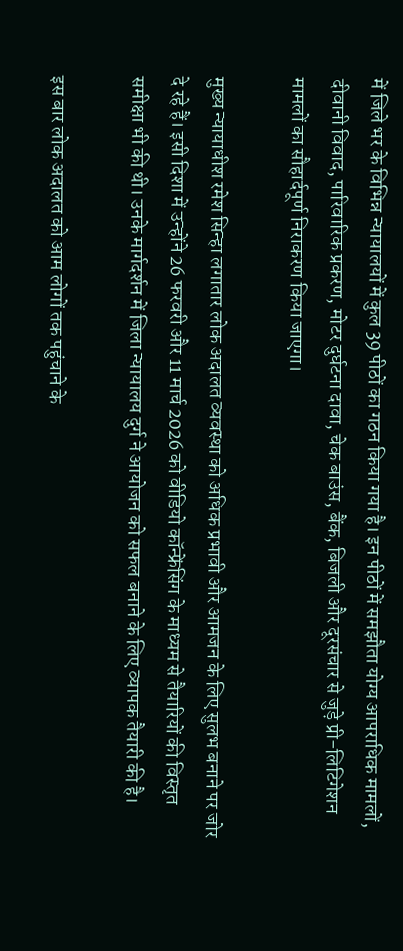में जिले भर के विभिन्न न्यायालयों में कुल 39 पीठों का गठन किया गया है। इन पीठों में समझौता योग्य आपराधिक मामलों, दीवानी विवाद, पारिवारिक प्रकरण, मोटर दुर्घटना दावा, चेक बाउंस, बैंक, बिजली और दूरसंचार से जुड़े प्री-लिटिगेशन मामलों का सौहार्दपूर्ण निराकरण किया जाएगा।

मुख्य न्यायाधीश रमेश सिन्हा लगातार लोक अदालत व्यवस्था को अधिक प्रभावी और आमजन के लिए सुलभ बनाने पर जोर दे रहे हैं। इसी दिशा में उन्होंने 26 फरवरी और 11 मार्च 2026 को वीडियो कॉन्फ्रेंसिंग के माध्यम से तैयारियों की विस्तृत समीक्षा भी की थी। उनके मार्गदर्शन में जिला न्यायालय दुर्ग ने आयोजन को सफल बनाने के लिए व्यापक तैयारी की है।

इस बार लोक अदालत को आम लोगों तक पहुंचाने के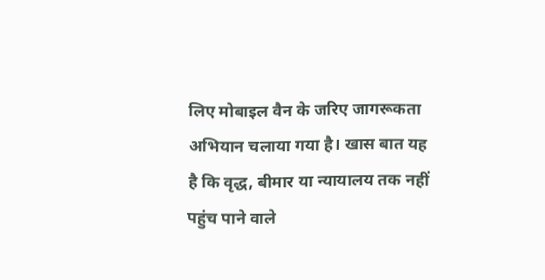लिए मोबाइल वैन के जरिए जागरूकता अभियान चलाया गया है। खास बात यह है कि वृद्ध, बीमार या न्यायालय तक नहीं पहुंच पाने वाले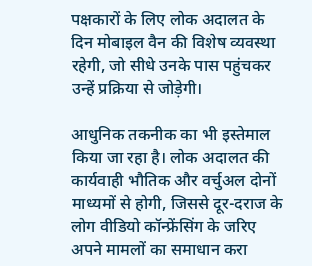पक्षकारों के लिए लोक अदालत के दिन मोबाइल वैन की विशेष व्यवस्था रहेगी, जो सीधे उनके पास पहुंचकर उन्हें प्रक्रिया से जोड़ेगी।

आधुनिक तकनीक का भी इस्तेमाल किया जा रहा है। लोक अदालत की कार्यवाही भौतिक और वर्चुअल दोनों माध्यमों से होगी, जिससे दूर-दराज के लोग वीडियो कॉन्फ्रेंसिंग के जरिए अपने मामलों का समाधान करा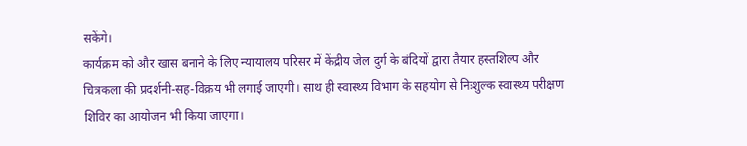सकेंगे।
कार्यक्रम को और खास बनाने के लिए न्यायालय परिसर में केंद्रीय जेल दुर्ग के बंदियों द्वारा तैयार हस्तशिल्प और चित्रकला की प्रदर्शनी-सह-विक्रय भी लगाई जाएगी। साथ ही स्वास्थ्य विभाग के सहयोग से निःशुल्क स्वास्थ्य परीक्षण शिविर का आयोजन भी किया जाएगा।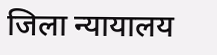जिला न्यायालय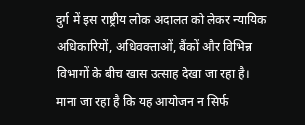दुर्ग में इस राष्ट्रीय लोक अदालत को लेकर न्यायिक अधिकारियों, अधिवक्ताओं, बैंकों और विभिन्न विभागों के बीच खास उत्साह देखा जा रहा है। माना जा रहा है कि यह आयोजन न सिर्फ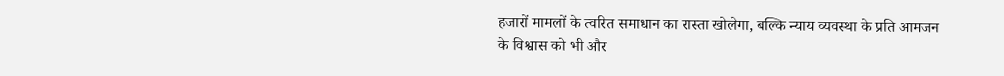हजारों मामलों के त्वरित समाधान का रास्ता खोलेगा, बल्कि न्याय व्यवस्था के प्रति आमजन के विश्वास को भी और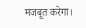मजबूत करेगा।